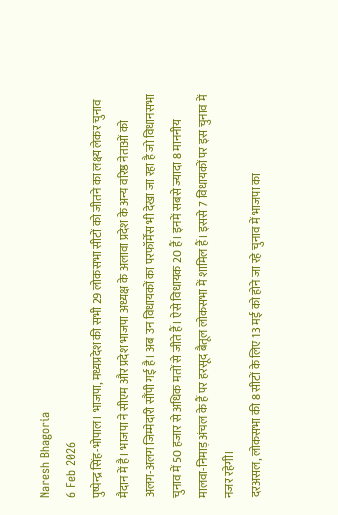Naresh Bhagoria
6 Feb 2026
पुष्पेन्द्र सिंह-भोपाल। भाजपा, मध्यप्रदेश की सभी 29 लोकसभा सीटों को जीतने का लक्ष्य लेकर चुनाव मैदान में है। भाजपा ने सीएम और प्रदेश भाजपा अध्यक्ष के अलावा प्रदेश के अन्य वरिष्ठ नेताओं को अलग-अलग जिम्मेदारी सौंपी गई है। अब उन विधायकों का परफॉर्मेंस भी देखा जा रहा है जो विधानसभा चुनाव में 50 हजार से अधिक मतों से जीते हैं। ऐसे विधायक 20 हैं। इनमें सबसे ज्यादा 8 माननीय मालवा-निमाड़ अंचल के हैं पर हरसूद बैतूल लोकसभा में शामिल हैं। इससे 7 विधायकों पर इस चुनाव में नजर रहेगी।
दरअसल, लोकसभा की 8 सीटों के लिए 13 मई को होने जा रहे चुनाव में भाजपा का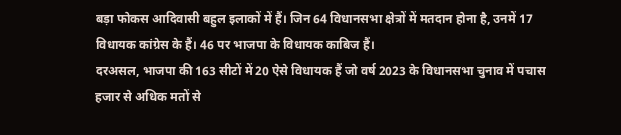बड़ा फोकस आदिवासी बहुल इलाकों में हैं। जिन 64 विधानसभा क्षेत्रों में मतदान होना है, उनमें 17 विधायक कांग्रेस के हैं। 46 पर भाजपा के विधायक काबिज हैं।
दरअसल, भाजपा की 163 सीटों में 20 ऐसे विधायक हैं जो वर्ष 2023 के विधानसभा चुनाव में पचास हजार से अधिक मतों से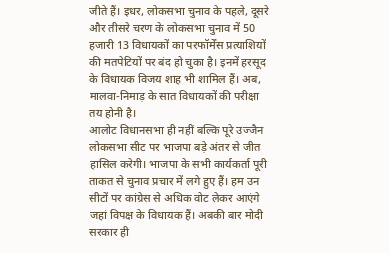जीते हैं। इधर, लोकसभा चुनाव के पहले, दूसरे और तीसरे चरण के लोकसभा चुनाव में 50 हजारी 13 विधायकों का परफॉर्मेंस प्रत्याशियों की मतपेटियों पर बंद हो चुका है। इनमें हरसूद के विधायक विजय शाह भी शामिल हैं। अब, मालवा-निमाड़ के सात विधायकों की परीक्षा तय होनी है।
आलोट विधानसभा ही नहीं बल्कि पूरे उज्जैन लोकसभा सीट पर भाजपा बड़े अंतर से जीत हासिल करेगी। भाजपा के सभी कार्यकर्ता पूरी ताकत से चुनाव प्रचार में लगे हुए हैं। हम उन सीटों पर कांग्रेस से अधिक वोट लेकर आएंगे जहां विपक्ष के विधायक हैं। अबकी बार मोदी सरकार ही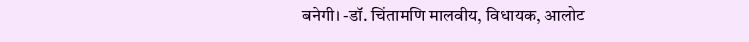बनेगी। -डॉ. चिंतामणि मालवीय, विधायक, आलोट